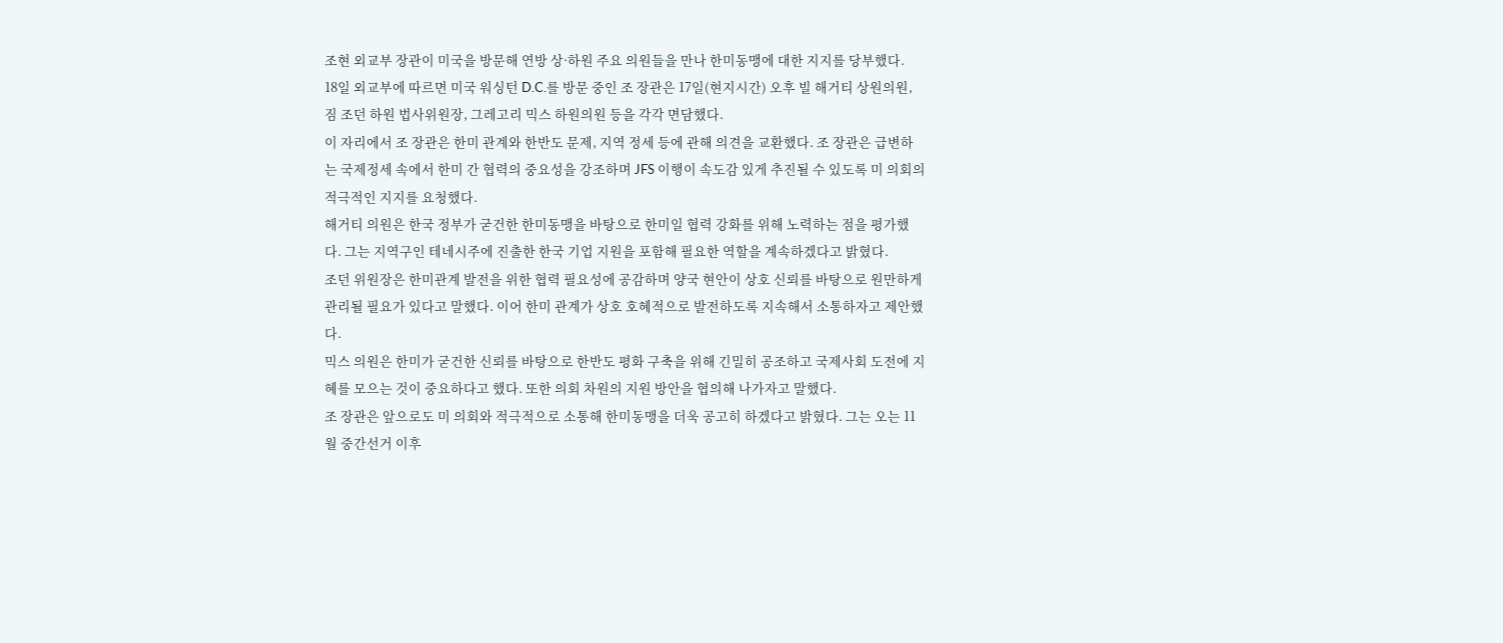조현 외교부 장관이 미국을 방문해 연방 상·하원 주요 의원들을 만나 한미동맹에 대한 지지를 당부했다.
18일 외교부에 따르면 미국 워싱턴 D.C.를 방문 중인 조 장관은 17일(현지시간) 오후 빌 해거티 상원의원, 짐 조던 하원 법사위원장, 그레고리 믹스 하원의원 등을 각각 면담했다.
이 자리에서 조 장관은 한미 관계와 한반도 문제, 지역 정세 등에 관해 의견을 교환했다. 조 장관은 급변하는 국제정세 속에서 한미 간 협력의 중요성을 강조하며 JFS 이행이 속도감 있게 추진될 수 있도록 미 의회의 적극적인 지지를 요청했다.
해거티 의원은 한국 정부가 굳건한 한미동맹을 바탕으로 한미일 협력 강화를 위해 노력하는 점을 평가했다. 그는 지역구인 테네시주에 진출한 한국 기업 지원을 포함해 필요한 역할을 계속하겠다고 밝혔다.
조던 위원장은 한미관계 발전을 위한 협력 필요성에 공감하며 양국 현안이 상호 신뢰를 바탕으로 원만하게 관리될 필요가 있다고 말했다. 이어 한미 관계가 상호 호혜적으로 발전하도록 지속해서 소통하자고 제안했다.
믹스 의원은 한미가 굳건한 신뢰를 바탕으로 한반도 평화 구축을 위해 긴밀히 공조하고 국제사회 도전에 지혜를 모으는 것이 중요하다고 했다. 또한 의회 차원의 지원 방안을 협의해 나가자고 말했다.
조 장관은 앞으로도 미 의회와 적극적으로 소통해 한미동맹을 더욱 공고히 하겠다고 밝혔다. 그는 오는 11월 중간선거 이후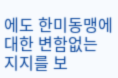에도 한미동맹에 대한 변함없는 지지를 보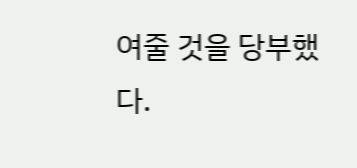여줄 것을 당부했다.